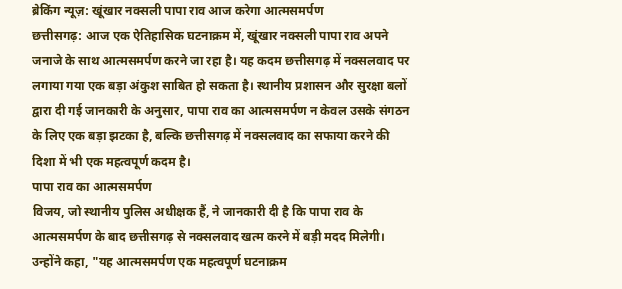ब्रेकिंग न्यूज़: खूंखार नक्सली पापा राव आज करेगा आत्मसमर्पण
छत्तीसगढ़: आज एक ऐतिहासिक घटनाक्रम में, खूंखार नक्सली पापा राव अपने जनाजे के साथ आत्मसमर्पण करने जा रहा है। यह कदम छत्तीसगढ़ में नक्सलवाद पर लगाया गया एक बड़ा अंकुश साबित हो सकता है। स्थानीय प्रशासन और सुरक्षा बलों द्वारा दी गई जानकारी के अनुसार, पापा राव का आत्मसमर्पण न केवल उसके संगठन के लिए एक बड़ा झटका है, बल्कि छत्तीसगढ़ में नक्सलवाद का सफाया करने की दिशा में भी एक महत्वपूर्ण कदम है।
पापा राव का आत्मसमर्पण
विजय, जो स्थानीय पुलिस अधीक्षक हैं, ने जानकारी दी है कि पापा राव के आत्मसमर्पण के बाद छत्तीसगढ़ से नक्सलवाद खत्म करने में बड़ी मदद मिलेगी। उन्होंने कहा, "यह आत्मसमर्पण एक महत्वपूर्ण घटनाक्रम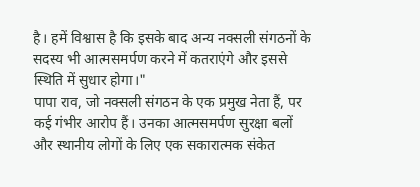है। हमें विश्वास है कि इसके बाद अन्य नक्सली संगठनों के सदस्य भी आत्मसमर्पण करने में कतराएंगे और इससे स्थिति में सुधार होगा।"
पापा राव, जो नक्सली संगठन के एक प्रमुख नेता हैं, पर कई गंभीर आरोप हैं। उनका आत्मसमर्पण सुरक्षा बलों और स्थानीय लोगों के लिए एक सकारात्मक संकेत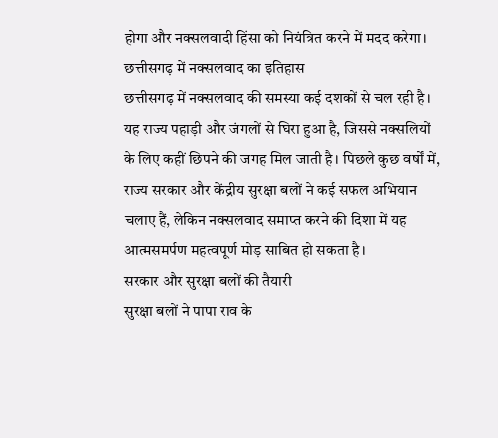होगा और नक्सलवादी हिंसा को नियंत्रित करने में मदद करेगा।
छत्तीसगढ़ में नक्सलवाद का इतिहास
छत्तीसगढ़ में नक्सलवाद की समस्या कई दशकों से चल रही है। यह राज्य पहाड़ी और जंगलों से घिरा हुआ है, जिससे नक्सलियों के लिए कहीं छिपने की जगह मिल जाती है। पिछले कुछ वर्षों में, राज्य सरकार और केंद्रीय सुरक्षा बलों ने कई सफल अभियान चलाए हैं, लेकिन नक्सलवाद समाप्त करने की दिशा में यह आत्मसमर्पण महत्वपूर्ण मोड़ साबित हो सकता है।
सरकार और सुरक्षा बलों की तैयारी
सुरक्षा बलों ने पापा राव के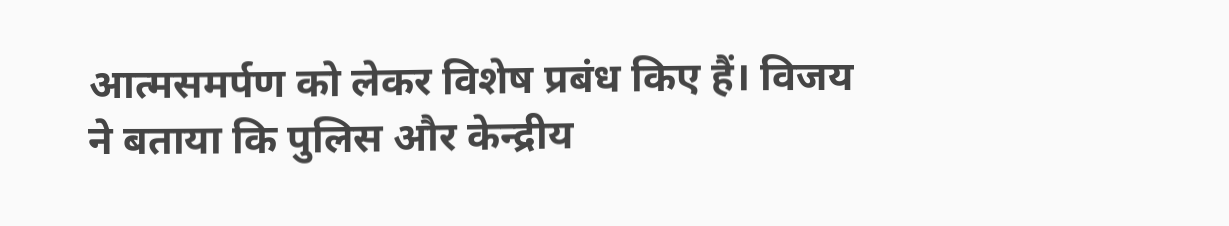आत्मसमर्पण को लेकर विशेष प्रबंध किए हैं। विजय ने बताया कि पुलिस और केन्द्रीय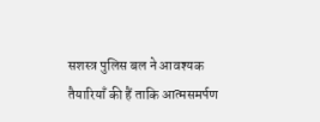सशस्त्र पुलिस बल ने आवश्यक तैयारियाँ की हैं ताकि आत्मसमर्पण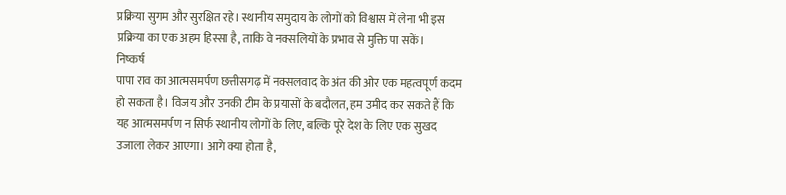प्रक्रिया सुगम और सुरक्षित रहे। स्थानीय समुदाय के लोगों को विश्वास में लेना भी इस प्रक्रिया का एक अहम हिस्सा है, ताकि वे नक्सलियों के प्रभाव से मुक्ति पा सकें।
निष्कर्ष
पापा राव का आत्मसमर्पण छत्तीसगढ़ में नक्सलवाद के अंत की ओर एक महत्वपूर्ण कदम हो सकता है। विजय और उनकी टीम के प्रयासों के बदौलत, हम उमीद कर सकते हैं कि यह आत्मसमर्पण न सिर्फ स्थानीय लोगों के लिए, बल्कि पूरे देश के लिए एक सुखद उजाला लेकर आएगा। आगे क्या होता है,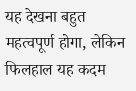यह देखना बहुत महत्वपूर्ण होगा, लेकिन फिलहाल यह कदम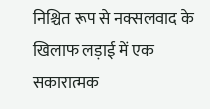निश्चित रूप से नक्सलवाद के खिलाफ लड़ाई में एक सकारात्मक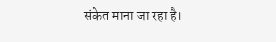संकेत माना जा रहा है।